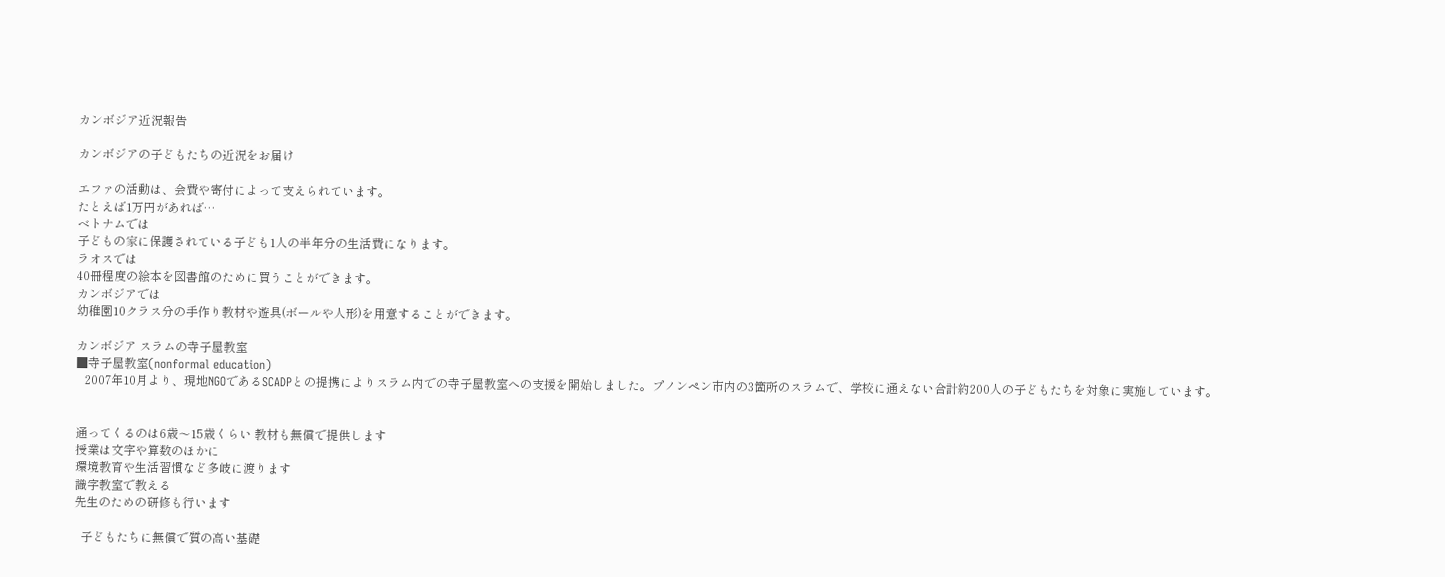カンボジア近況報告

カンボジアの子どもたちの近況をお届け

エファの活動は、会費や寄付によって支えられています。
たとえば1万円があれば…
ベトナムでは
子どもの家に保護されている子ども1人の半年分の生活費になります。
ラオスでは
40冊程度の絵本を図書館のために買うことができます。
カンボジアでは
幼稚園10クラス分の手作り教材や遊具(ボールや人形)を用意することができます。

カンボジア スラムの寺子屋教室
■寺子屋教室(nonformal education)
   2007年10月より、現地NGOであるSCADPとの提携によりスラム内での寺子屋教室への支援を開始しました。プノンペン市内の3箇所のスラムで、学校に通えない合計約200人の子どもたちを対象に実施しています。


通ってくるのは6歳〜15歳くらい 教材も無償で提供します
授業は文字や算数のほかに
環境教育や生活習慣など多岐に渡ります
識字教室で教える
先生のための研修も行います

  子どもたちに無償で質の高い基礎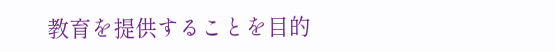教育を提供することを目的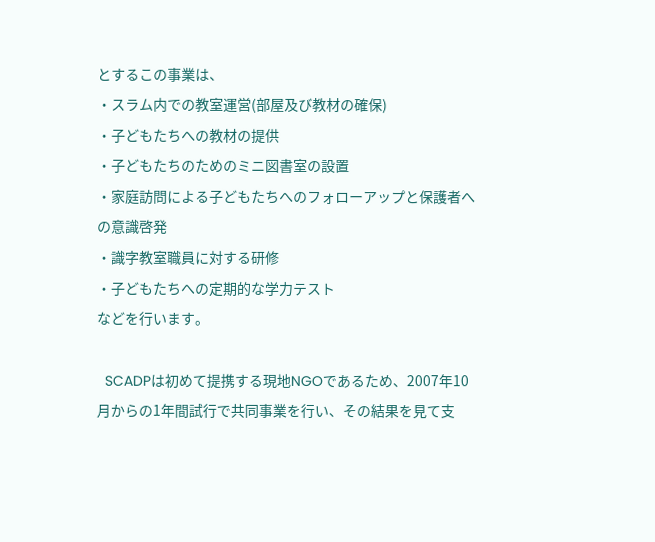とするこの事業は、
・スラム内での教室運営(部屋及び教材の確保)
・子どもたちへの教材の提供
・子どもたちのためのミニ図書室の設置
・家庭訪問による子どもたちへのフォローアップと保護者への意識啓発
・識字教室職員に対する研修
・子どもたちへの定期的な学力テスト
などを行います。

  SCADPは初めて提携する現地NGOであるため、2007年10月からの1年間試行で共同事業を行い、その結果を見て支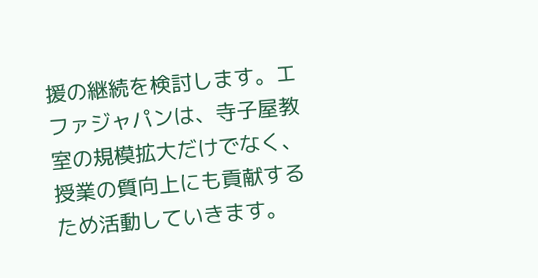援の継続を検討します。エファジャパンは、寺子屋教室の規模拡大だけでなく、授業の質向上にも貢献するため活動していきます。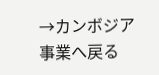→カンボジア事業へ戻る